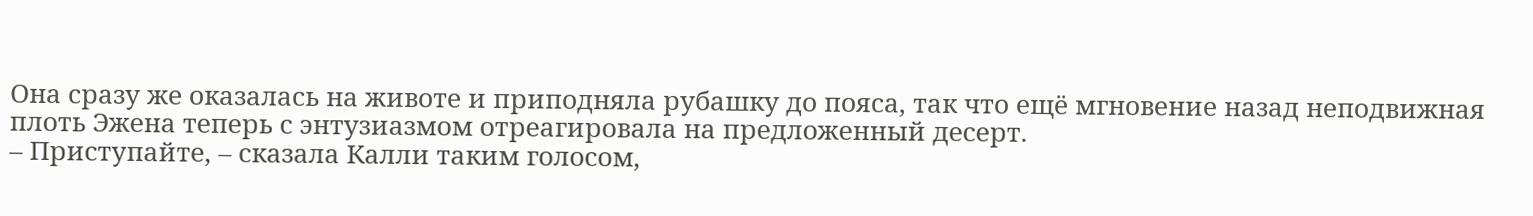Она сразу же оказалась на животе и приподняла рубашку до пояса, так что ещё мгновение назад неподвижная плоть Эжена теперь с энтузиазмом отреагировала на предложенный десерт.
– Приступайте, – сказала Калли таким голосом,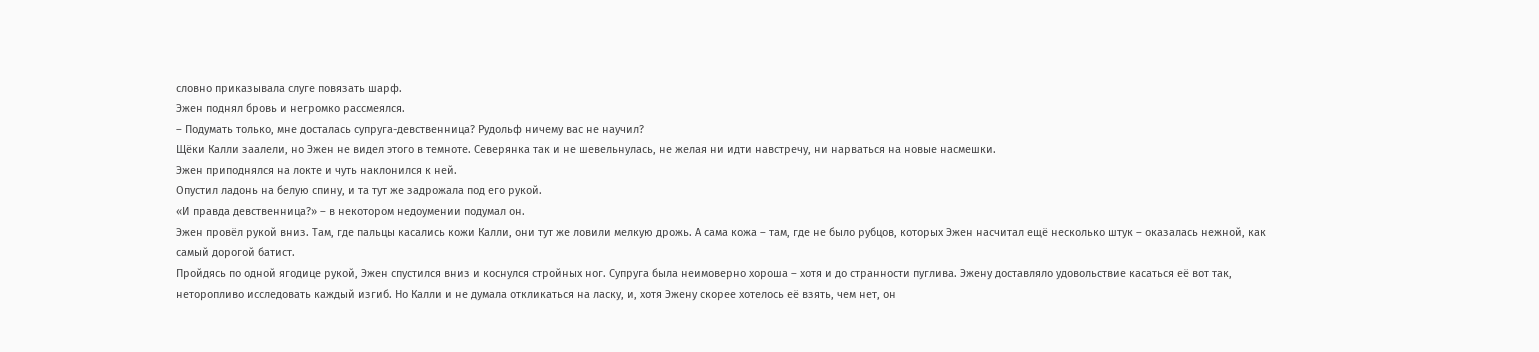словно приказывала слуге повязать шарф.
Эжен поднял бровь и негромко рассмеялся.
– Подумать только, мне досталась супруга-девственница? Рудольф ничему вас не научил?
Щёки Калли заалели, но Эжен не видел этого в темноте. Северянка так и не шевельнулась, не желая ни идти навстречу, ни нарваться на новые насмешки.
Эжен приподнялся на локте и чуть наклонился к ней.
Опустил ладонь на белую спину, и та тут же задрожала под его рукой.
«И правда девственница?» – в некотором недоумении подумал он.
Эжен провёл рукой вниз. Там, где пальцы касались кожи Калли, они тут же ловили мелкую дрожь. А сама кожа – там, где не было рубцов, которых Эжен насчитал ещё несколько штук – оказалась нежной, как самый дорогой батист.
Пройдясь по одной ягодице рукой, Эжен спустился вниз и коснулся стройных ног. Супруга была неимоверно хороша – хотя и до странности пуглива. Эжену доставляло удовольствие касаться её вот так, неторопливо исследовать каждый изгиб. Но Калли и не думала откликаться на ласку, и, хотя Эжену скорее хотелось её взять, чем нет, он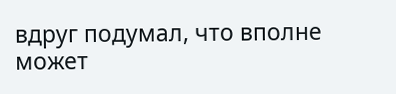вдруг подумал, что вполне может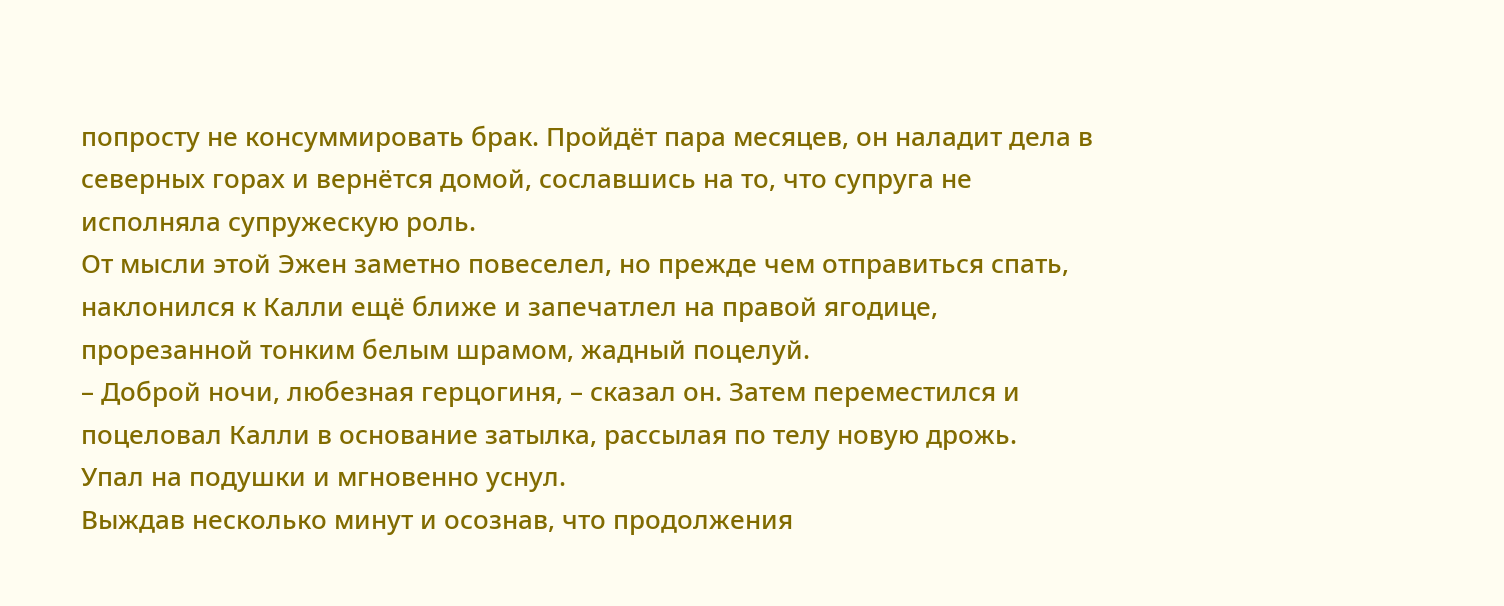попросту не консуммировать брак. Пройдёт пара месяцев, он наладит дела в северных горах и вернётся домой, сославшись на то, что супруга не исполняла супружескую роль.
От мысли этой Эжен заметно повеселел, но прежде чем отправиться спать, наклонился к Калли ещё ближе и запечатлел на правой ягодице, прорезанной тонким белым шрамом, жадный поцелуй.
– Доброй ночи, любезная герцогиня, – сказал он. Затем переместился и поцеловал Калли в основание затылка, рассылая по телу новую дрожь.
Упал на подушки и мгновенно уснул.
Выждав несколько минут и осознав, что продолжения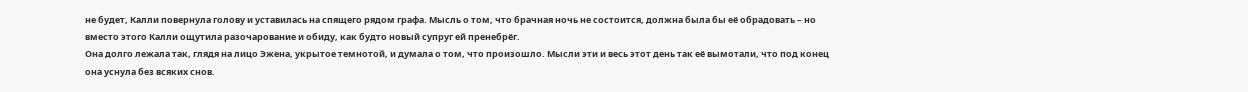не будет, Калли повернула голову и уставилась на спящего рядом графа. Мысль о том, что брачная ночь не состоится, должна была бы её обрадовать – но вместо этого Калли ощутила разочарование и обиду, как будто новый супруг ей пренебрёг.
Она долго лежала так, глядя на лицо Эжена, укрытое темнотой, и думала о том, что произошло. Мысли эти и весь этот день так её вымотали, что под конец она уснула без всяких снов.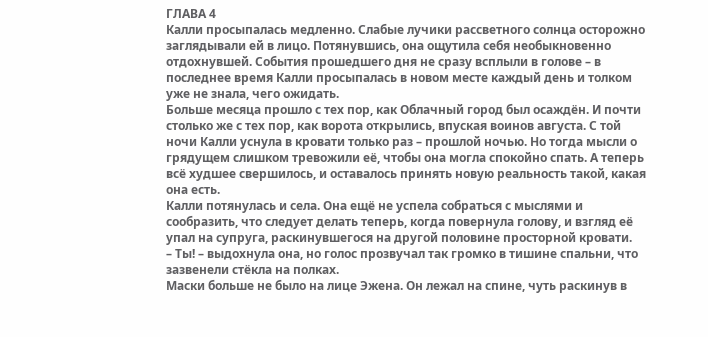ГЛАВА 4
Калли просыпалась медленно. Слабые лучики рассветного солнца осторожно заглядывали ей в лицо. Потянувшись, она ощутила себя необыкновенно отдохнувшей. События прошедшего дня не сразу всплыли в голове – в последнее время Калли просыпалась в новом месте каждый день и толком уже не знала, чего ожидать.
Больше месяца прошло с тех пор, как Облачный город был осаждён. И почти столько же с тех пор, как ворота открылись, впуская воинов августа. С той ночи Калли уснула в кровати только раз – прошлой ночью. Но тогда мысли о грядущем слишком тревожили её, чтобы она могла спокойно спать. А теперь всё худшее свершилось, и оставалось принять новую реальность такой, какая она есть.
Калли потянулась и села. Она ещё не успела собраться с мыслями и сообразить, что следует делать теперь, когда повернула голову, и взгляд её упал на супруга, раскинувшегося на другой половине просторной кровати.
– Ты! – выдохнула она, но голос прозвучал так громко в тишине спальни, что зазвенели стёкла на полках.
Маски больше не было на лице Эжена. Он лежал на спине, чуть раскинув в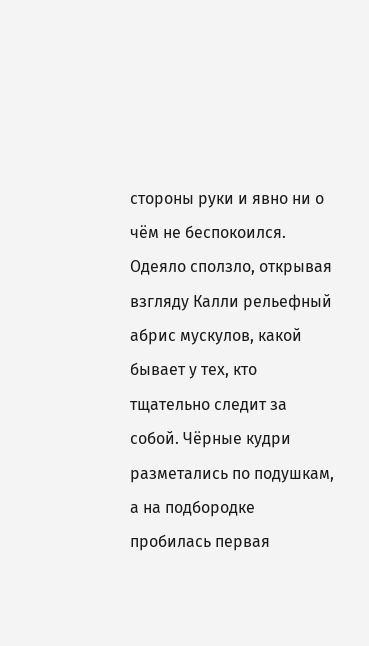стороны руки и явно ни о чём не беспокоился. Одеяло сползло, открывая взгляду Калли рельефный абрис мускулов, какой бывает у тех, кто тщательно следит за собой. Чёрные кудри разметались по подушкам, а на подбородке пробилась первая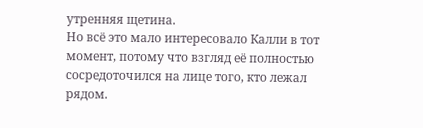утренняя щетина.
Но всё это мало интересовало Калли в тот момент, потому что взгляд её полностью сосредоточился на лице того, кто лежал рядом.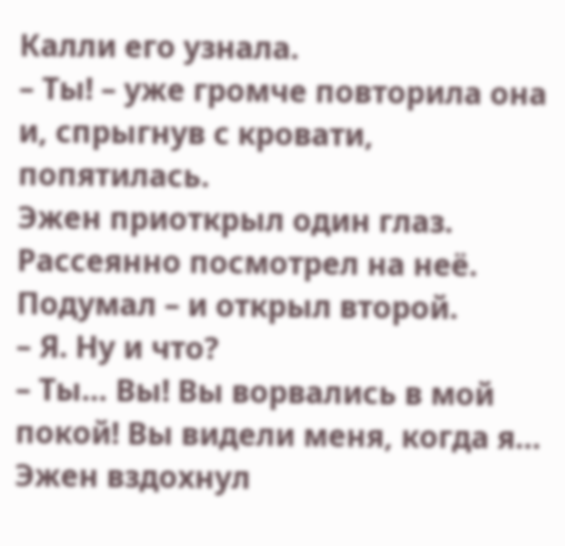Калли его узнала.
– Ты! – уже громче повторила она и, спрыгнув с кровати, попятилась.
Эжен приоткрыл один глаз. Рассеянно посмотрел на неё. Подумал – и открыл второй.
– Я. Ну и что?
– Ты… Вы! Вы ворвались в мой покой! Вы видели меня, когда я…
Эжен вздохнул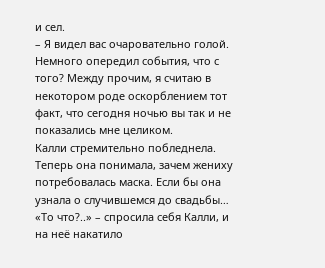и сел.
– Я видел вас очаровательно голой. Немного опередил события, что с того? Между прочим, я считаю в некотором роде оскорблением тот факт, что сегодня ночью вы так и не показались мне целиком.
Калли стремительно побледнела. Теперь она понимала, зачем жениху потребовалась маска. Если бы она узнала о случившемся до свадьбы…
«То что?..» – спросила себя Калли, и на неё накатило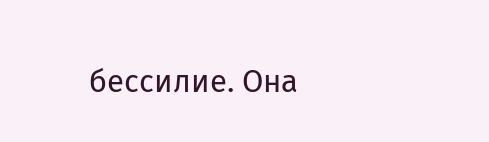бессилие. Она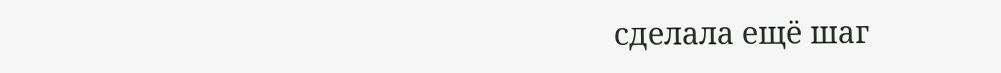сделала ещё шаг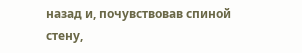назад и, почувствовав спиной стену,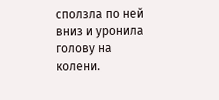сползла по ней вниз и уронила голову на колени.